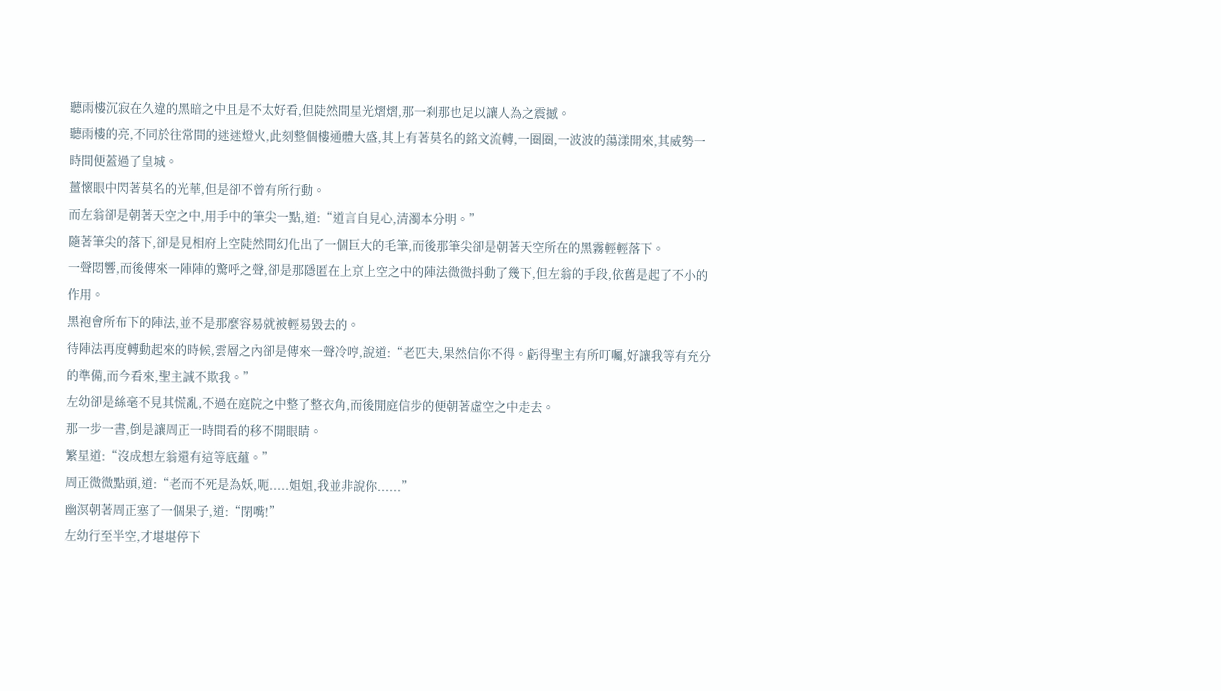聽雨樓沉寂在久違的黑暗之中且是不太好看,但陡然間星光熠熠,那一刹那也足以讓人為之震撼。
聽雨樓的亮,不同於往常間的迷迷燈火,此刻整個樓通體大盛,其上有著莫名的銘文流轉,一圈圈,一波波的蕩漾開來,其威勢一時間便蓋過了皇城。
薑懷眼中閃著莫名的光華,但是卻不曾有所行動。
而左翁卻是朝著天空之中,用手中的筆尖一點,道:“道言自見心,清濁本分明。”
隨著筆尖的落下,卻是見相府上空陡然間幻化出了一個巨大的毛筆,而後那筆尖卻是朝著天空所在的黑霧輕輕落下。
一聲悶響,而後傳來一陣陣的驚呼之聲,卻是那隱匿在上京上空之中的陣法微微抖動了幾下,但左翁的手段,依舊是起了不小的作用。
黑袍會所布下的陣法,並不是那麼容易就被輕易毀去的。
待陣法再度轉動起來的時候,雲層之內卻是傳來一聲冷哼,說道:“老匹夫,果然信你不得。虧得聖主有所叮囑,好讓我等有充分的準備,而今看來,聖主誠不欺我。”
左幼卻是絲毫不見其慌亂,不過在庭院之中整了整衣角,而後閒庭信步的便朝著虛空之中走去。
那一步一書,倒是讓周正一時間看的移不開眼睛。
繁星道:“沒成想左翁還有這等底蘊。”
周正微微點頭,道:“老而不死是為妖,呃.....姐姐,我並非說你......”
幽溟朝著周正塞了一個果子,道:“閉嘴!”
左幼行至半空,才堪堪停下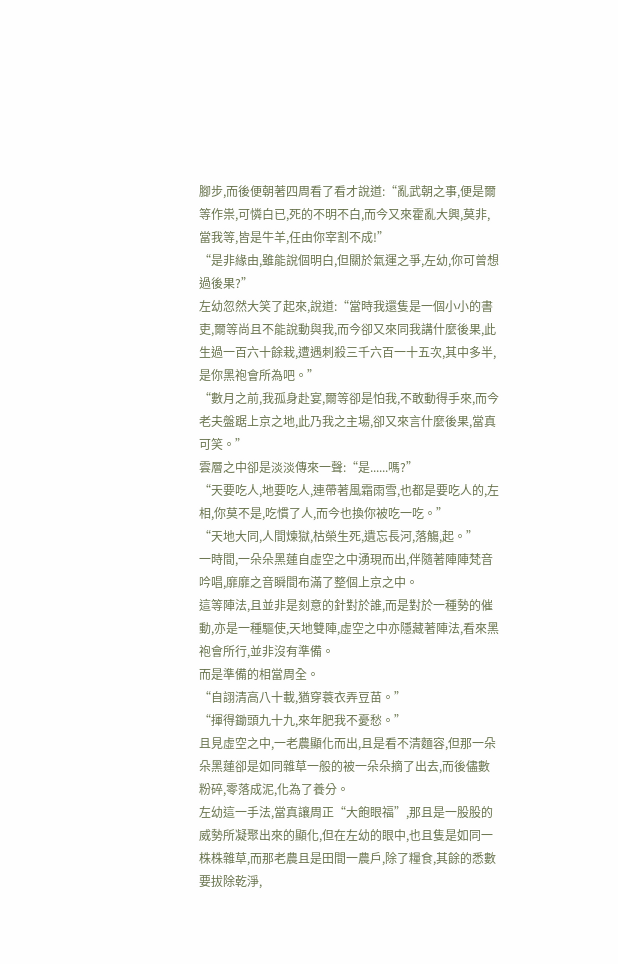腳步,而後便朝著四周看了看才說道:“亂武朝之事,便是爾等作祟,可憐白已,死的不明不白,而今又來霍亂大興,莫非,當我等,皆是牛羊,任由你宰割不成!”
“是非緣由,雖能說個明白,但關於氣運之爭,左幼,你可曾想過後果?”
左幼忽然大笑了起來,說道:“當時我還隻是一個小小的書吏,爾等尚且不能說動與我,而今卻又來同我講什麼後果,此生過一百六十餘栽,遭遇刺殺三千六百一十五次,其中多半,是你黑袍會所為吧。”
“數月之前,我孤身赴宴,爾等卻是怕我,不敢動得手來,而今老夫盤踞上京之地,此乃我之主場,卻又來言什麼後果,當真可笑。”
雲層之中卻是淡淡傳來一聲:“是......嗎?”
“天要吃人,地要吃人,連帶著風霜雨雪,也都是要吃人的,左相,你莫不是,吃慣了人,而今也換你被吃一吃。”
“天地大同,人間煉獄,枯榮生死,遺忘長河,落觴,起。”
一時間,一朵朵黑蓮自虛空之中湧現而出,伴隨著陣陣梵音吟唱,靡靡之音瞬間布滿了整個上京之中。
這等陣法,且並非是刻意的針對於誰,而是對於一種勢的催動,亦是一種驅使,天地雙陣,虛空之中亦隱藏著陣法,看來黑袍會所行,並非沒有準備。
而是準備的相當周全。
“自詡清高八十載,猶穿蓑衣弄豆苗。”
“揮得鋤頭九十九,來年肥我不憂愁。”
且見虛空之中,一老農顯化而出,且是看不清麵容,但那一朵朵黑蓮卻是如同雜草一般的被一朵朵摘了出去,而後儘數粉碎,零落成泥,化為了養分。
左幼這一手法,當真讓周正“大飽眼福”,那且是一股股的威勢所凝聚出來的顯化,但在左幼的眼中,也且隻是如同一株株雜草,而那老農且是田間一農戶,除了糧食,其餘的悉數要拔除乾淨,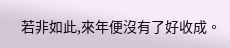若非如此,來年便沒有了好收成。